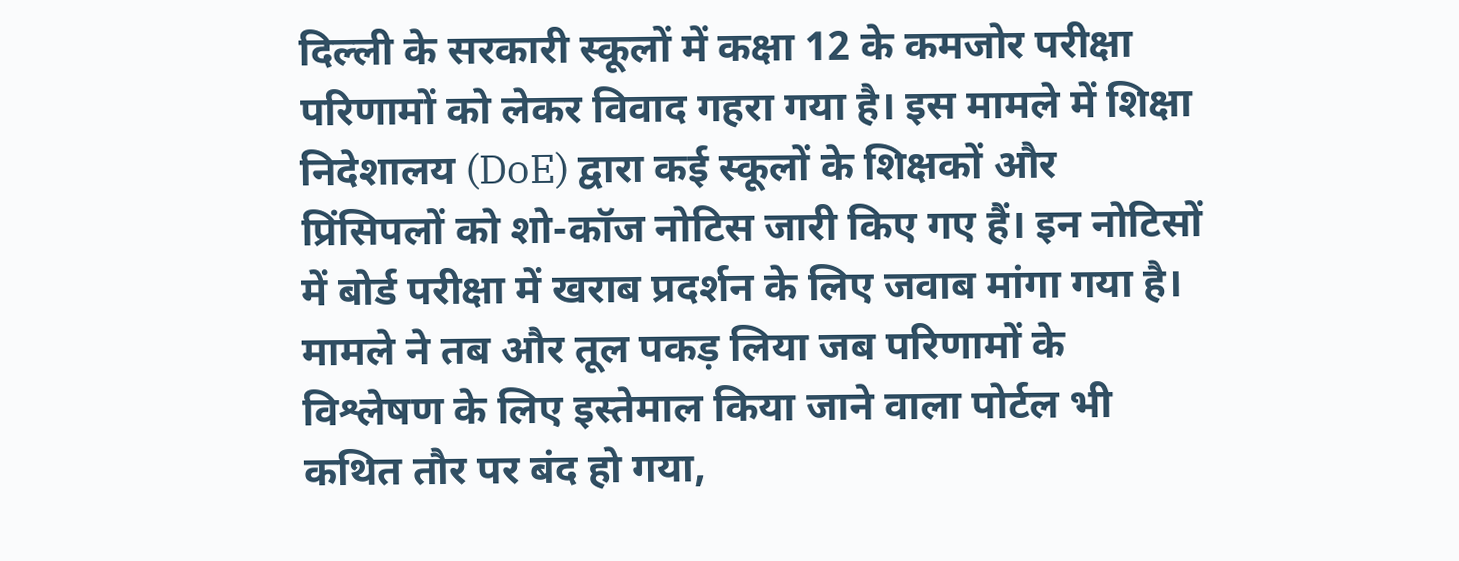दिल्ली के सरकारी स्कूलों में कक्षा 12 के कमजोर परीक्षा परिणामों को लेकर विवाद गहरा गया है। इस मामले में शिक्षा निदेशालय (DoE) द्वारा कई स्कूलों के शिक्षकों और प्रिंसिपलों को शो-कॉज नोटिस जारी किए गए हैं। इन नोटिसों में बोर्ड परीक्षा में खराब प्रदर्शन के लिए जवाब मांगा गया है।
मामले ने तब और तूल पकड़ लिया जब परिणामों के विश्लेषण के लिए इस्तेमाल किया जाने वाला पोर्टल भी कथित तौर पर बंद हो गया,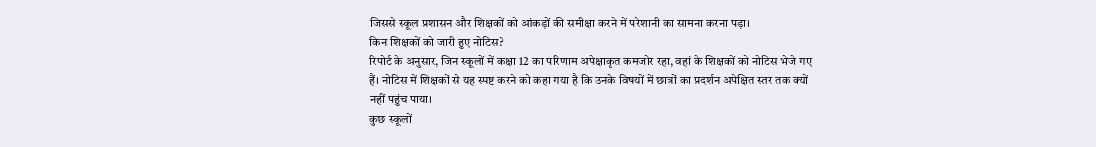जिससे स्कूल प्रशासन और शिक्षकों को आंकड़ों की समीक्षा करने में परेशानी का सामना करना पड़ा।
किन शिक्षकों को जारी हुए नोटिस?
रिपोर्ट के अनुसार, जिन स्कूलों में कक्षा 12 का परिणाम अपेक्षाकृत कमजोर रहा, वहां के शिक्षकों को नोटिस भेजे गए हैं। नोटिस में शिक्षकों से यह स्पष्ट करने को कहा गया है कि उनके विषयों में छात्रों का प्रदर्शन अपेक्षित स्तर तक क्यों नहीं पहुंच पाया।
कुछ स्कूलों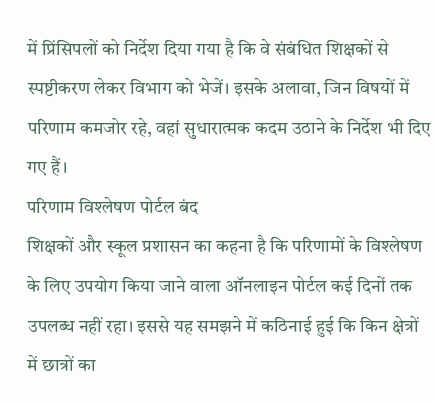में प्रिंसिपलों को निर्देश दिया गया है कि वे संबंधित शिक्षकों से स्पष्टीकरण लेकर विभाग को भेजें। इसके अलावा, जिन विषयों में परिणाम कमजोर रहे, वहां सुधारात्मक कदम उठाने के निर्देश भी दिए गए हैं।
परिणाम विश्लेषण पोर्टल बंद
शिक्षकों और स्कूल प्रशासन का कहना है कि परिणामों के विश्लेषण के लिए उपयोग किया जाने वाला ऑनलाइन पोर्टल कई दिनों तक उपलब्ध नहीं रहा। इससे यह समझने में कठिनाई हुई कि किन क्षेत्रों में छात्रों का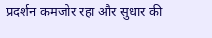प्रदर्शन कमजोर रहा और सुधार की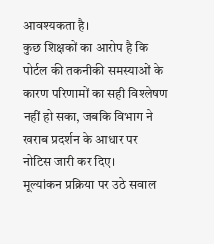आवश्यकता है।
कुछ शिक्षकों का आरोप है कि पोर्टल की तकनीकी समस्याओं के कारण परिणामों का सही विश्लेषण नहीं हो सका, जबकि विभाग ने खराब प्रदर्शन के आधार पर नोटिस जारी कर दिए।
मूल्यांकन प्रक्रिया पर उठे सवाल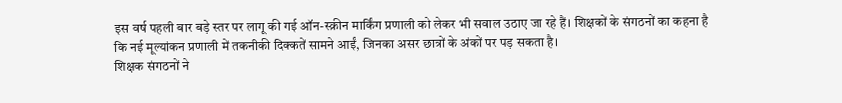इस वर्ष पहली बार बड़े स्तर पर लागू की गई ऑन-स्क्रीन मार्किंग प्रणाली को लेकर भी सवाल उठाए जा रहे हैं। शिक्षकों के संगठनों का कहना है कि नई मूल्यांकन प्रणाली में तकनीकी दिक्कतें सामने आईं, जिनका असर छात्रों के अंकों पर पड़ सकता है।
शिक्षक संगठनों ने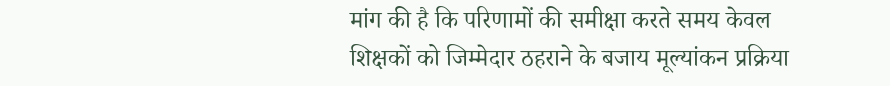मांग की है कि परिणामों की समीक्षा करते समय केवल शिक्षकों को जिम्मेदार ठहराने के बजाय मूल्यांकन प्रक्रिया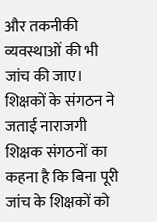और तकनीकी व्यवस्थाओं की भी जांच की जाए।
शिक्षकों के संगठन ने जताई नाराजगी
शिक्षक संगठनों का कहना है कि बिना पूरी जांच के शिक्षकों को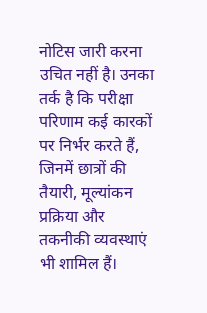नोटिस जारी करना उचित नहीं है। उनका तर्क है कि परीक्षा परिणाम कई कारकों पर निर्भर करते हैं, जिनमें छात्रों की तैयारी, मूल्यांकन प्रक्रिया और तकनीकी व्यवस्थाएं भी शामिल हैं।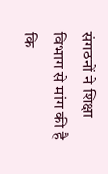संगठनों ने शिक्षा विभाग से मांग की है कि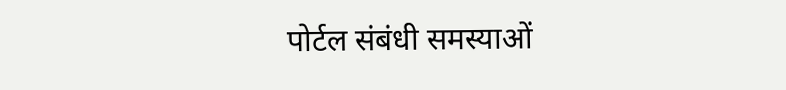पोर्टल संबंधी समस्याओं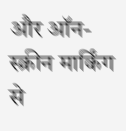और ऑन-स्क्रीन मार्किंग से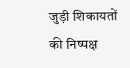जुड़ी शिकायतों की निष्पक्ष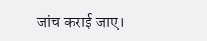जांच कराई जाए।